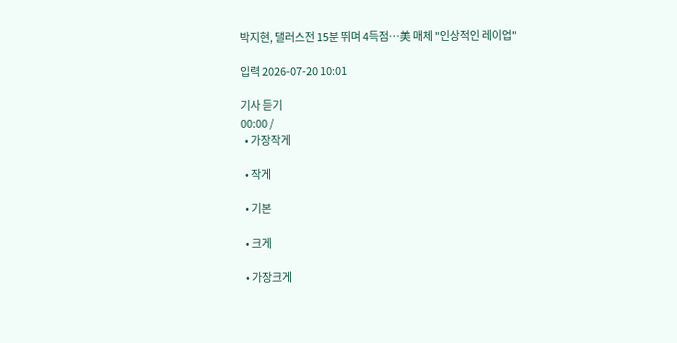박지현, 댈러스전 15분 뛰며 4득점…美 매체 "인상적인 레이업"

입력 2026-07-20 10:01

기사 듣기
00:00 /
  • 가장작게

  • 작게

  • 기본

  • 크게

  • 가장크게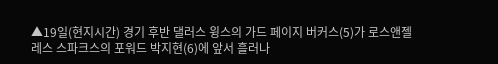▲19일(현지시간) 경기 후반 댈러스 윙스의 가드 페이지 버커스(5)가 로스앤젤레스 스파크스의 포워드 박지현(6)에 앞서 흘러나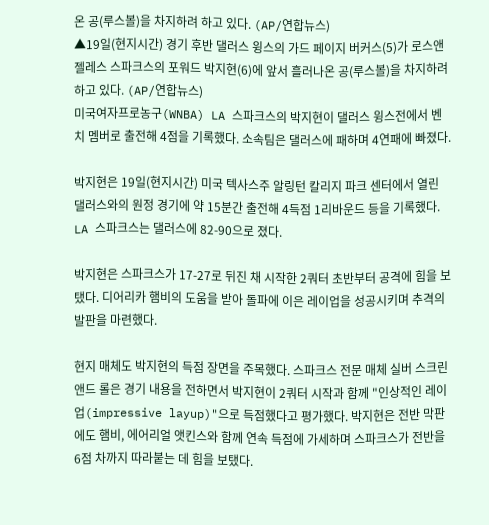온 공(루스볼)을 차지하려 하고 있다. (AP/연합뉴스)
▲19일(현지시간) 경기 후반 댈러스 윙스의 가드 페이지 버커스(5)가 로스앤젤레스 스파크스의 포워드 박지현(6)에 앞서 흘러나온 공(루스볼)을 차지하려 하고 있다. (AP/연합뉴스)
미국여자프로농구(WNBA) LA 스파크스의 박지현이 댈러스 윙스전에서 벤치 멤버로 출전해 4점을 기록했다. 소속팀은 댈러스에 패하며 4연패에 빠졌다.

박지현은 19일(현지시간) 미국 텍사스주 알링턴 칼리지 파크 센터에서 열린 댈러스와의 원정 경기에 약 15분간 출전해 4득점 1리바운드 등을 기록했다. LA 스파크스는 댈러스에 82-90으로 졌다.

박지현은 스파크스가 17-27로 뒤진 채 시작한 2쿼터 초반부터 공격에 힘을 보탰다. 디어리카 햄비의 도움을 받아 돌파에 이은 레이업을 성공시키며 추격의 발판을 마련했다.

현지 매체도 박지현의 득점 장면을 주목했다. 스파크스 전문 매체 실버 스크린 앤드 롤은 경기 내용을 전하면서 박지현이 2쿼터 시작과 함께 "인상적인 레이업(impressive layup)"으로 득점했다고 평가했다. 박지현은 전반 막판에도 햄비, 에어리얼 앳킨스와 함께 연속 득점에 가세하며 스파크스가 전반을 6점 차까지 따라붙는 데 힘을 보탰다.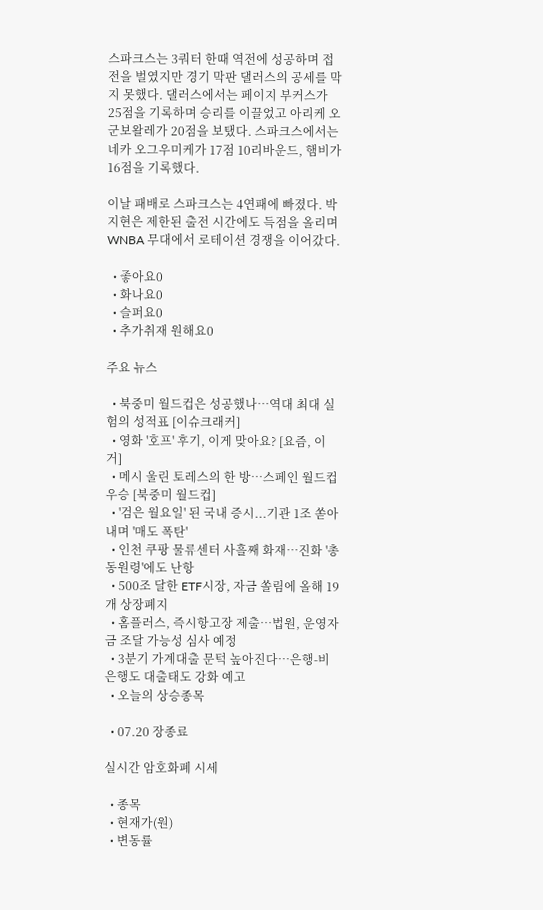스파크스는 3쿼터 한때 역전에 성공하며 접전을 벌였지만 경기 막판 댈러스의 공세를 막지 못했다. 댈러스에서는 페이지 부커스가 25점을 기록하며 승리를 이끌었고 아리케 오군보왈레가 20점을 보탰다. 스파크스에서는 네카 오그우미케가 17점 10리바운드, 햄비가 16점을 기록했다.

이날 패배로 스파크스는 4연패에 빠졌다. 박지현은 제한된 출전 시간에도 득점을 올리며 WNBA 무대에서 로테이션 경쟁을 이어갔다.

  • 좋아요0
  • 화나요0
  • 슬퍼요0
  • 추가취재 원해요0

주요 뉴스

  • 북중미 월드컵은 성공했나⋯역대 최대 실험의 성적표 [이슈크래커]
  • 영화 '호프' 후기, 이게 맞아요? [요즘, 이거]
  • 메시 울린 토레스의 한 방…스페인 월드컵 우승 [북중미 월드컵]
  • '검은 월요일' 된 국내 증시...기관 1조 쏟아내며 '매도 폭탄'
  • 인천 쿠팡 물류센터 사흘째 화재…진화 '총동원령'에도 난항
  • 500조 달한 ETF시장, 자금 쏠림에 올해 19개 상장폐지
  • 홈플러스, 즉시항고장 제출…법원, 운영자금 조달 가능성 심사 예정
  • 3분기 가계대출 문턱 높아진다⋯은행-비은행도 대출태도 강화 예고
  • 오늘의 상승종목

  • 07.20 장종료

실시간 암호화폐 시세

  • 종목
  • 현재가(원)
  • 변동률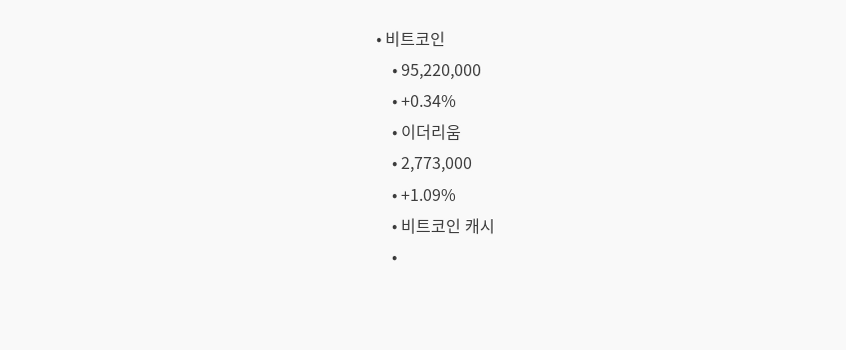• 비트코인
    • 95,220,000
    • +0.34%
    • 이더리움
    • 2,773,000
    • +1.09%
    • 비트코인 캐시
    •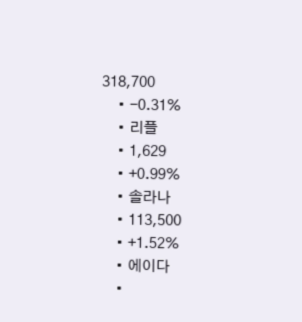318,700
    • -0.31%
    • 리플
    • 1,629
    • +0.99%
    • 솔라나
    • 113,500
    • +1.52%
    • 에이다
    •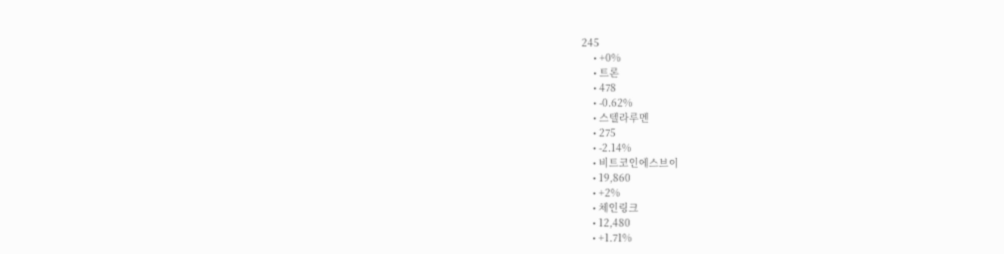245
    • +0%
    • 트론
    • 478
    • -0.62%
    • 스텔라루멘
    • 275
    • -2.14%
    • 비트코인에스브이
    • 19,860
    • +2%
    • 체인링크
    • 12,480
    • +1.71%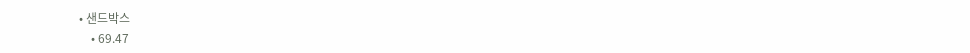• 샌드박스
    • 69.47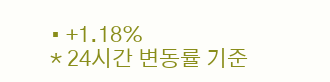• +1.18%
* 24시간 변동률 기준